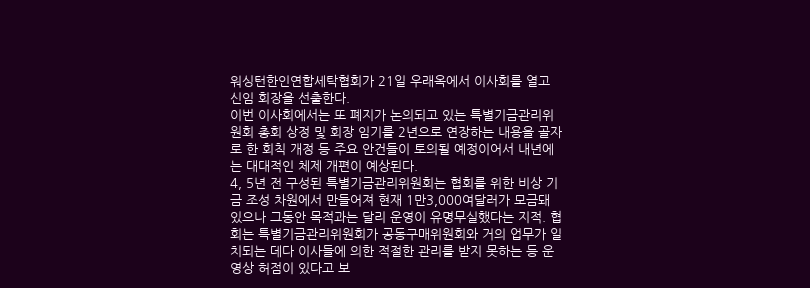워싱턴한인연합세탁협회가 21일 우래옥에서 이사회를 열고 신임 회장을 선출한다.
이번 이사회에서는 또 폐지가 논의되고 있는 특별기금관리위원회 총회 상정 및 회장 임기를 2년으로 연장하는 내용을 골자로 한 회칙 개정 등 주요 안건들이 토의될 예정이어서 내년에는 대대적인 체제 개편이 예상된다.
4, 5년 전 구성된 특별기금관리위원회는 협회를 위한 비상 기금 조성 차원에서 만들어져 현재 1만3,000여달러가 모금돼 있으나 그동안 목적과는 달리 운영이 유명무실했다는 지적. 협회는 특별기금관리위원회가 공동구매위원회와 거의 업무가 일치되는 데다 이사들에 의한 적절한 관리를 받지 못하는 등 운영상 허점이 있다고 보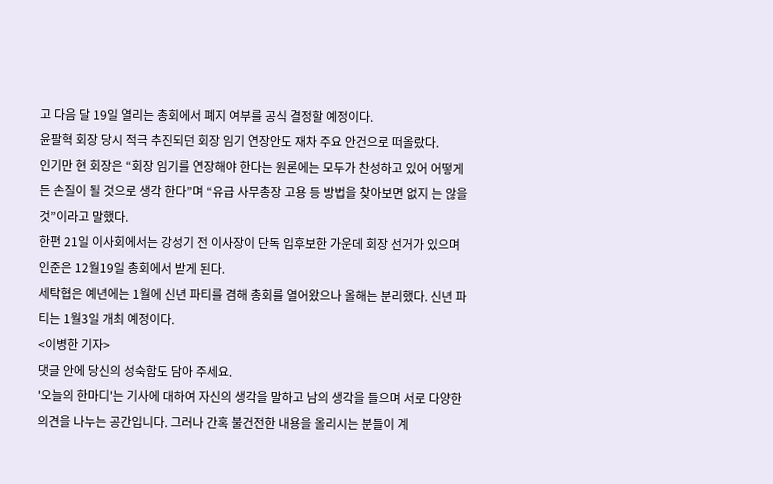고 다음 달 19일 열리는 총회에서 폐지 여부를 공식 결정할 예정이다.
윤팔혁 회장 당시 적극 추진되던 회장 임기 연장안도 재차 주요 안건으로 떠올랐다.
인기만 현 회장은 “회장 임기를 연장해야 한다는 원론에는 모두가 찬성하고 있어 어떻게든 손질이 될 것으로 생각 한다”며 “유급 사무총장 고용 등 방법을 찾아보면 없지 는 않을 것”이라고 말했다.
한편 21일 이사회에서는 강성기 전 이사장이 단독 입후보한 가운데 회장 선거가 있으며 인준은 12월19일 총회에서 받게 된다.
세탁협은 예년에는 1월에 신년 파티를 겸해 총회를 열어왔으나 올해는 분리했다. 신년 파티는 1월3일 개최 예정이다.
<이병한 기자>
댓글 안에 당신의 성숙함도 담아 주세요.
'오늘의 한마디'는 기사에 대하여 자신의 생각을 말하고 남의 생각을 들으며 서로 다양한 의견을 나누는 공간입니다. 그러나 간혹 불건전한 내용을 올리시는 분들이 계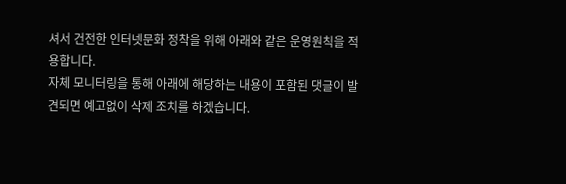셔서 건전한 인터넷문화 정착을 위해 아래와 같은 운영원칙을 적용합니다.
자체 모니터링을 통해 아래에 해당하는 내용이 포함된 댓글이 발견되면 예고없이 삭제 조치를 하겠습니다.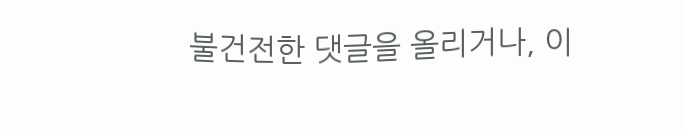불건전한 댓글을 올리거나, 이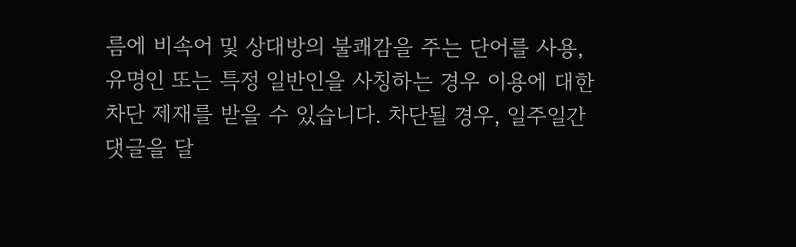름에 비속어 및 상대방의 불쾌감을 주는 단어를 사용, 유명인 또는 특정 일반인을 사칭하는 경우 이용에 대한 차단 제재를 받을 수 있습니다. 차단될 경우, 일주일간 댓글을 달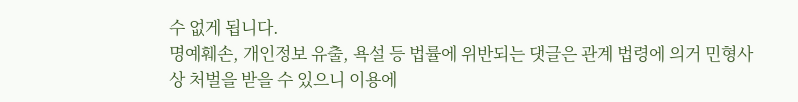수 없게 됩니다.
명예훼손, 개인정보 유출, 욕설 등 법률에 위반되는 댓글은 관계 법령에 의거 민형사상 처벌을 받을 수 있으니 이용에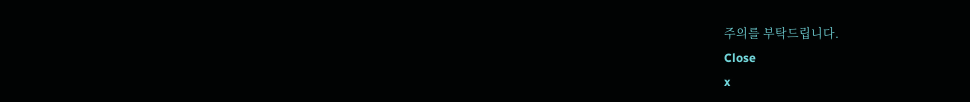주의를 부탁드립니다.
Close
x